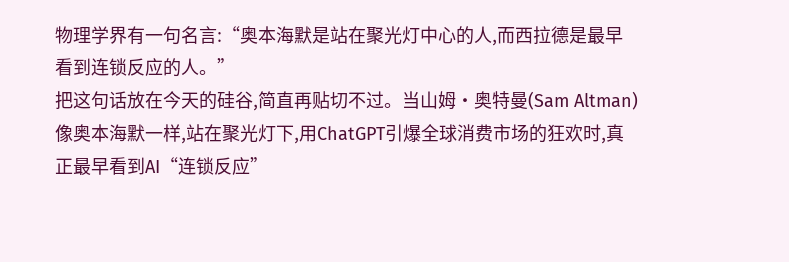物理学界有一句名言:“奥本海默是站在聚光灯中心的人,而西拉德是最早看到连锁反应的人。”
把这句话放在今天的硅谷,简直再贴切不过。当山姆·奥特曼(Sam Altman)像奥本海默一样,站在聚光灯下,用ChatGPT引爆全球消费市场的狂欢时,真正最早看到AI“连锁反应”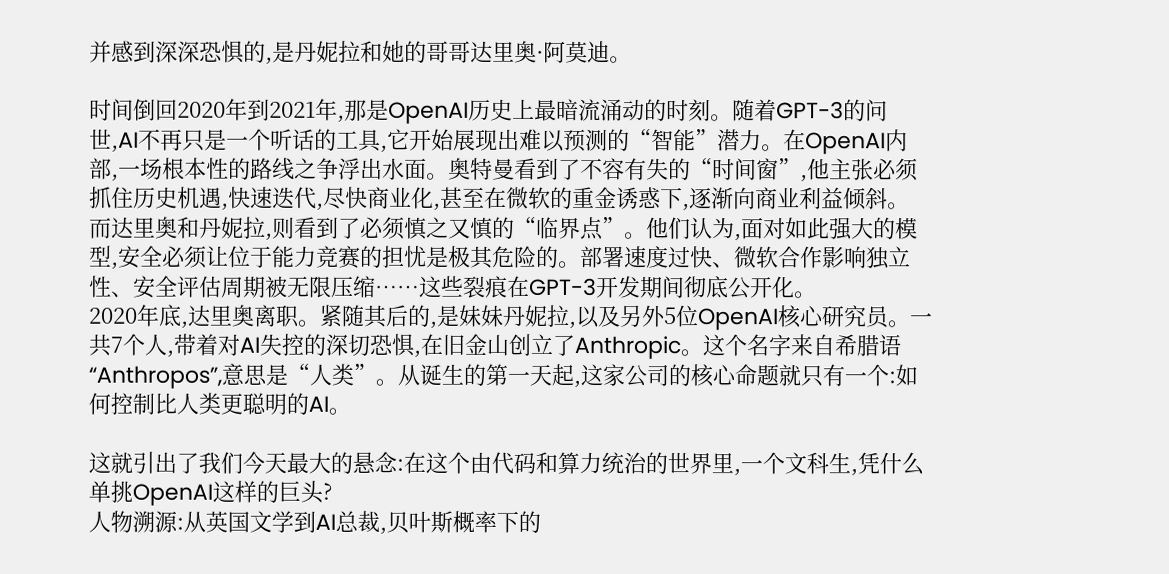并感到深深恐惧的,是丹妮拉和她的哥哥达里奥·阿莫迪。

时间倒回2020年到2021年,那是OpenAI历史上最暗流涌动的时刻。随着GPT-3的问世,AI不再只是一个听话的工具,它开始展现出难以预测的“智能”潜力。在OpenAI内部,一场根本性的路线之争浮出水面。奥特曼看到了不容有失的“时间窗”,他主张必须抓住历史机遇,快速迭代,尽快商业化,甚至在微软的重金诱惑下,逐渐向商业利益倾斜。
而达里奥和丹妮拉,则看到了必须慎之又慎的“临界点”。他们认为,面对如此强大的模型,安全必须让位于能力竞赛的担忧是极其危险的。部署速度过快、微软合作影响独立性、安全评估周期被无限压缩……这些裂痕在GPT-3开发期间彻底公开化。
2020年底,达里奥离职。紧随其后的,是妹妹丹妮拉,以及另外5位OpenAI核心研究员。一共7个人,带着对AI失控的深切恐惧,在旧金山创立了Anthropic。这个名字来自希腊语“Anthropos”,意思是“人类”。从诞生的第一天起,这家公司的核心命题就只有一个:如何控制比人类更聪明的AI。

这就引出了我们今天最大的悬念:在这个由代码和算力统治的世界里,一个文科生,凭什么单挑OpenAI这样的巨头?
人物溯源:从英国文学到AI总裁,贝叶斯概率下的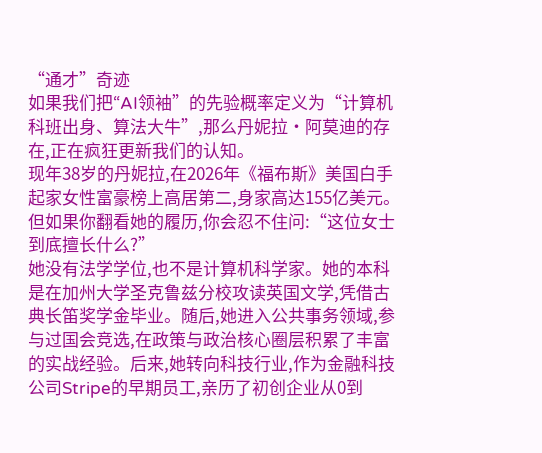“通才”奇迹
如果我们把“AI领袖”的先验概率定义为“计算机科班出身、算法大牛”,那么丹妮拉·阿莫迪的存在,正在疯狂更新我们的认知。
现年38岁的丹妮拉,在2026年《福布斯》美国白手起家女性富豪榜上高居第二,身家高达155亿美元。但如果你翻看她的履历,你会忍不住问:“这位女士到底擅长什么?”
她没有法学学位,也不是计算机科学家。她的本科是在加州大学圣克鲁兹分校攻读英国文学,凭借古典长笛奖学金毕业。随后,她进入公共事务领域,参与过国会竞选,在政策与政治核心圈层积累了丰富的实战经验。后来,她转向科技行业,作为金融科技公司Stripe的早期员工,亲历了初创企业从0到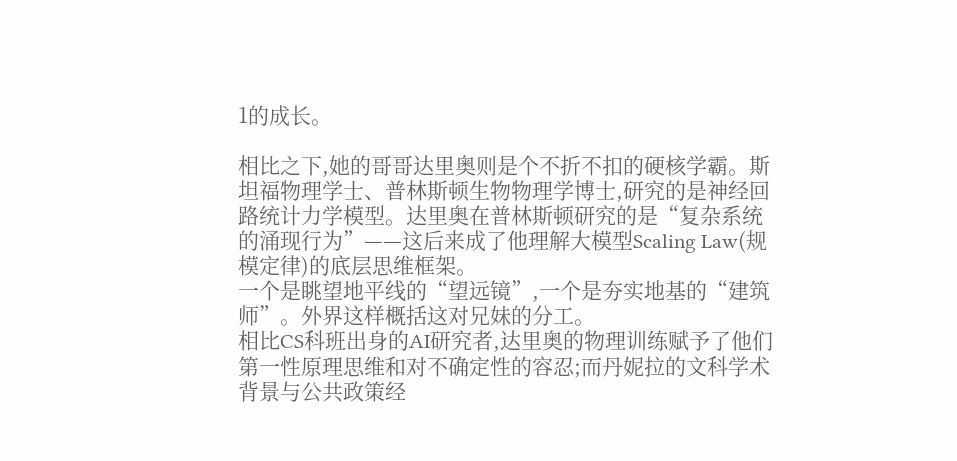1的成长。

相比之下,她的哥哥达里奥则是个不折不扣的硬核学霸。斯坦福物理学士、普林斯顿生物物理学博士,研究的是神经回路统计力学模型。达里奥在普林斯顿研究的是“复杂系统的涌现行为”——这后来成了他理解大模型Scaling Law(规模定律)的底层思维框架。
一个是眺望地平线的“望远镜”,一个是夯实地基的“建筑师”。外界这样概括这对兄妹的分工。
相比CS科班出身的AI研究者,达里奥的物理训练赋予了他们第一性原理思维和对不确定性的容忍;而丹妮拉的文科学术背景与公共政策经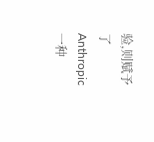验,则赋予了Anthropic一种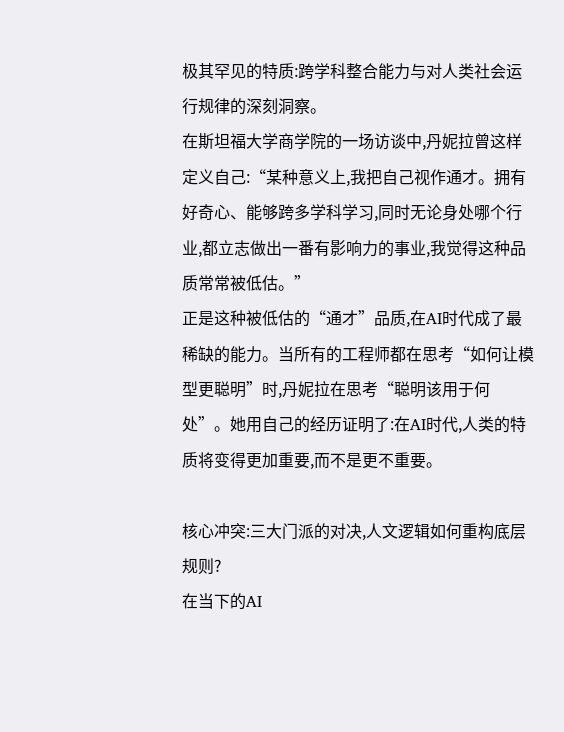极其罕见的特质:跨学科整合能力与对人类社会运行规律的深刻洞察。
在斯坦福大学商学院的一场访谈中,丹妮拉曾这样定义自己:“某种意义上,我把自己视作通才。拥有好奇心、能够跨多学科学习,同时无论身处哪个行业,都立志做出一番有影响力的事业,我觉得这种品质常常被低估。”
正是这种被低估的“通才”品质,在AI时代成了最稀缺的能力。当所有的工程师都在思考“如何让模型更聪明”时,丹妮拉在思考“聪明该用于何处”。她用自己的经历证明了:在AI时代,人类的特质将变得更加重要,而不是更不重要。

核心冲突:三大门派的对决,人文逻辑如何重构底层规则?
在当下的AI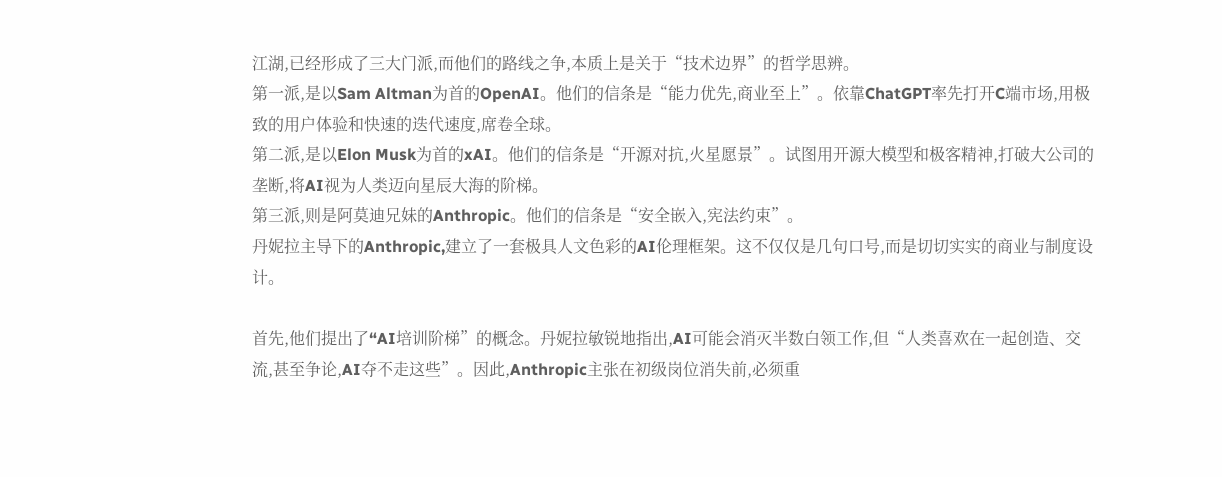江湖,已经形成了三大门派,而他们的路线之争,本质上是关于“技术边界”的哲学思辨。
第一派,是以Sam Altman为首的OpenAI。他们的信条是“能力优先,商业至上”。依靠ChatGPT率先打开C端市场,用极致的用户体验和快速的迭代速度,席卷全球。
第二派,是以Elon Musk为首的xAI。他们的信条是“开源对抗,火星愿景”。试图用开源大模型和极客精神,打破大公司的垄断,将AI视为人类迈向星辰大海的阶梯。
第三派,则是阿莫迪兄妹的Anthropic。他们的信条是“安全嵌入,宪法约束”。
丹妮拉主导下的Anthropic,建立了一套极具人文色彩的AI伦理框架。这不仅仅是几句口号,而是切切实实的商业与制度设计。

首先,他们提出了“AI培训阶梯”的概念。丹妮拉敏锐地指出,AI可能会消灭半数白领工作,但“人类喜欢在一起创造、交流,甚至争论,AI夺不走这些”。因此,Anthropic主张在初级岗位消失前,必须重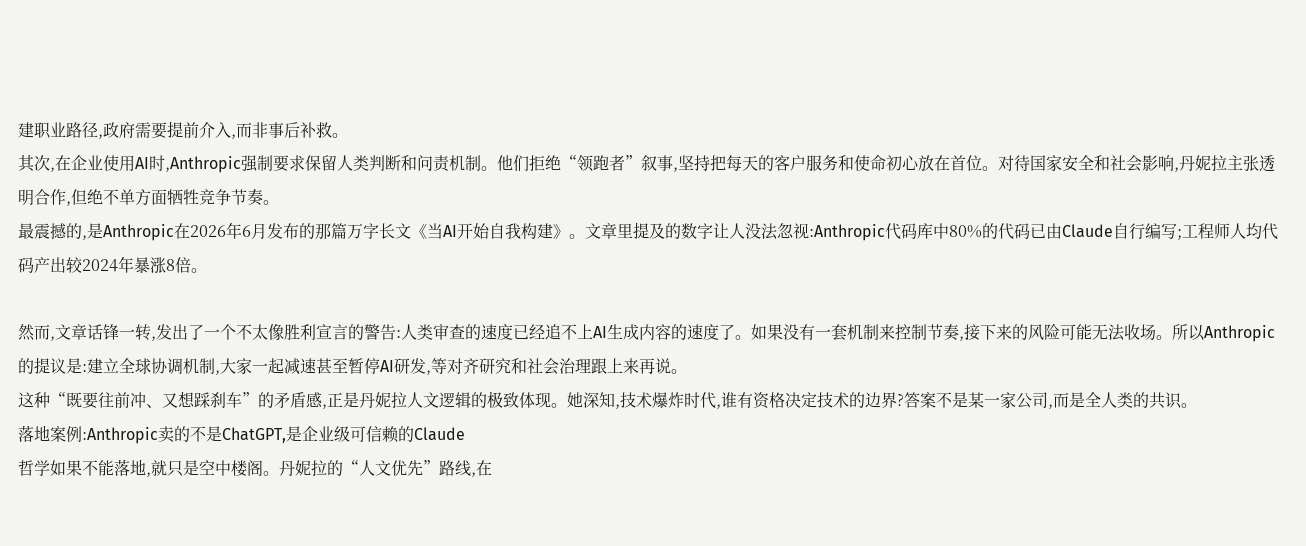建职业路径,政府需要提前介入,而非事后补救。
其次,在企业使用AI时,Anthropic强制要求保留人类判断和问责机制。他们拒绝“领跑者”叙事,坚持把每天的客户服务和使命初心放在首位。对待国家安全和社会影响,丹妮拉主张透明合作,但绝不单方面牺牲竞争节奏。
最震撼的,是Anthropic在2026年6月发布的那篇万字长文《当AI开始自我构建》。文章里提及的数字让人没法忽视:Anthropic代码库中80%的代码已由Claude自行编写;工程师人均代码产出较2024年暴涨8倍。

然而,文章话锋一转,发出了一个不太像胜利宣言的警告:人类审查的速度已经追不上AI生成内容的速度了。如果没有一套机制来控制节奏,接下来的风险可能无法收场。所以Anthropic的提议是:建立全球协调机制,大家一起减速甚至暂停AI研发,等对齐研究和社会治理跟上来再说。
这种“既要往前冲、又想踩刹车”的矛盾感,正是丹妮拉人文逻辑的极致体现。她深知,技术爆炸时代,谁有资格决定技术的边界?答案不是某一家公司,而是全人类的共识。
落地案例:Anthropic卖的不是ChatGPT,是企业级可信赖的Claude
哲学如果不能落地,就只是空中楼阁。丹妮拉的“人文优先”路线,在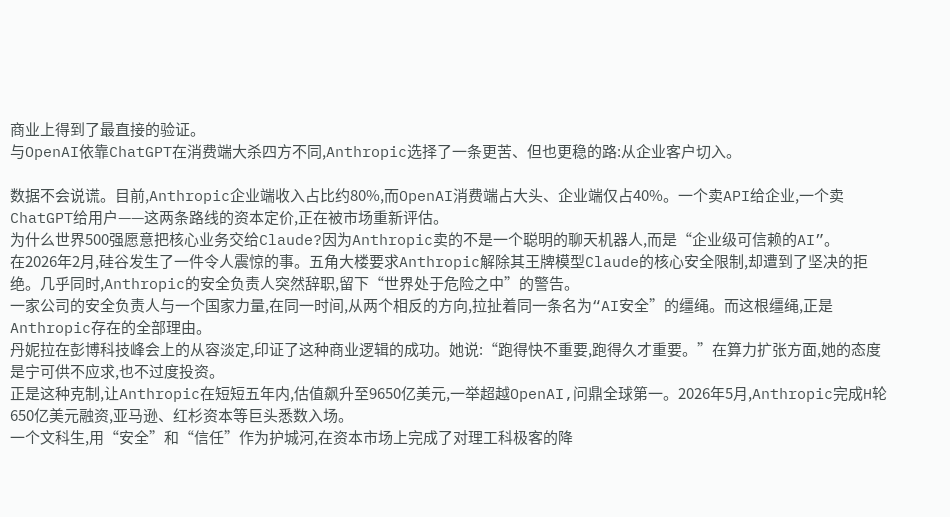商业上得到了最直接的验证。
与OpenAI依靠ChatGPT在消费端大杀四方不同,Anthropic选择了一条更苦、但也更稳的路:从企业客户切入。

数据不会说谎。目前,Anthropic企业端收入占比约80%,而OpenAI消费端占大头、企业端仅占40%。一个卖API给企业,一个卖ChatGPT给用户——这两条路线的资本定价,正在被市场重新评估。
为什么世界500强愿意把核心业务交给Claude?因为Anthropic卖的不是一个聪明的聊天机器人,而是“企业级可信赖的AI”。
在2026年2月,硅谷发生了一件令人震惊的事。五角大楼要求Anthropic解除其王牌模型Claude的核心安全限制,却遭到了坚决的拒绝。几乎同时,Anthropic的安全负责人突然辞职,留下“世界处于危险之中”的警告。
一家公司的安全负责人与一个国家力量,在同一时间,从两个相反的方向,拉扯着同一条名为“AI安全”的缰绳。而这根缰绳,正是Anthropic存在的全部理由。
丹妮拉在彭博科技峰会上的从容淡定,印证了这种商业逻辑的成功。她说:“跑得快不重要,跑得久才重要。”在算力扩张方面,她的态度是宁可供不应求,也不过度投资。
正是这种克制,让Anthropic在短短五年内,估值飙升至9650亿美元,一举超越OpenAI,问鼎全球第一。2026年5月,Anthropic完成H轮650亿美元融资,亚马逊、红杉资本等巨头悉数入场。
一个文科生,用“安全”和“信任”作为护城河,在资本市场上完成了对理工科极客的降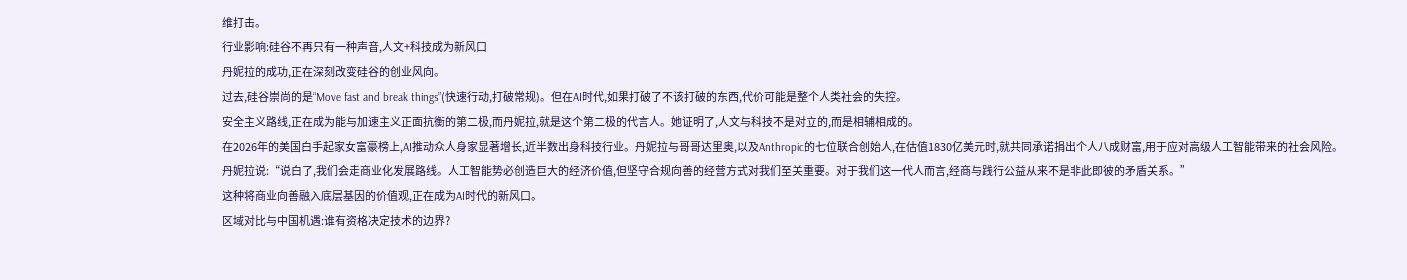维打击。
行业影响:硅谷不再只有一种声音,人文+科技成为新风口
丹妮拉的成功,正在深刻改变硅谷的创业风向。
过去,硅谷崇尚的是“Move fast and break things”(快速行动,打破常规)。但在AI时代,如果打破了不该打破的东西,代价可能是整个人类社会的失控。
安全主义路线,正在成为能与加速主义正面抗衡的第二极,而丹妮拉,就是这个第二极的代言人。她证明了,人文与科技不是对立的,而是相辅相成的。
在2026年的美国白手起家女富豪榜上,AI推动众人身家显著增长,近半数出身科技行业。丹妮拉与哥哥达里奥,以及Anthropic的七位联合创始人,在估值1830亿美元时,就共同承诺捐出个人八成财富,用于应对高级人工智能带来的社会风险。
丹妮拉说:“说白了,我们会走商业化发展路线。人工智能势必创造巨大的经济价值,但坚守合规向善的经营方式对我们至关重要。对于我们这一代人而言,经商与践行公益从来不是非此即彼的矛盾关系。”
这种将商业向善融入底层基因的价值观,正在成为AI时代的新风口。
区域对比与中国机遇:谁有资格决定技术的边界?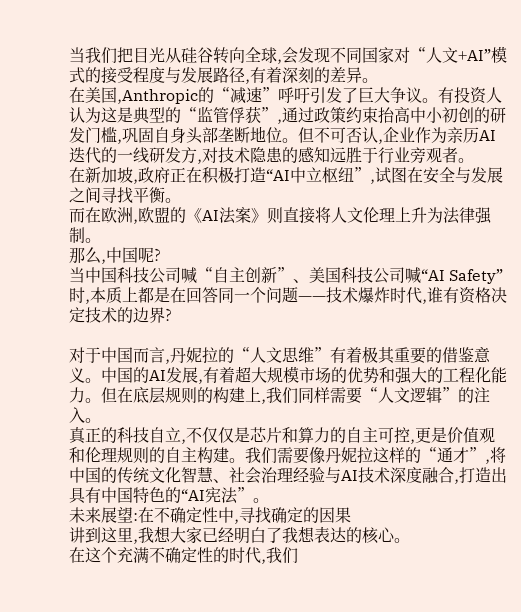当我们把目光从硅谷转向全球,会发现不同国家对“人文+AI”模式的接受程度与发展路径,有着深刻的差异。
在美国,Anthropic的“减速”呼吁引发了巨大争议。有投资人认为这是典型的“监管俘获”,通过政策约束抬高中小初创的研发门槛,巩固自身头部垄断地位。但不可否认,企业作为亲历AI迭代的一线研发方,对技术隐患的感知远胜于行业旁观者。
在新加坡,政府正在积极打造“AI中立枢纽”,试图在安全与发展之间寻找平衡。
而在欧洲,欧盟的《AI法案》则直接将人文伦理上升为法律强制。
那么,中国呢?
当中国科技公司喊“自主创新”、美国科技公司喊“AI Safety”时,本质上都是在回答同一个问题——技术爆炸时代,谁有资格决定技术的边界?

对于中国而言,丹妮拉的“人文思维”有着极其重要的借鉴意义。中国的AI发展,有着超大规模市场的优势和强大的工程化能力。但在底层规则的构建上,我们同样需要“人文逻辑”的注入。
真正的科技自立,不仅仅是芯片和算力的自主可控,更是价值观和伦理规则的自主构建。我们需要像丹妮拉这样的“通才”,将中国的传统文化智慧、社会治理经验与AI技术深度融合,打造出具有中国特色的“AI宪法”。
未来展望:在不确定性中,寻找确定的因果
讲到这里,我想大家已经明白了我想表达的核心。
在这个充满不确定性的时代,我们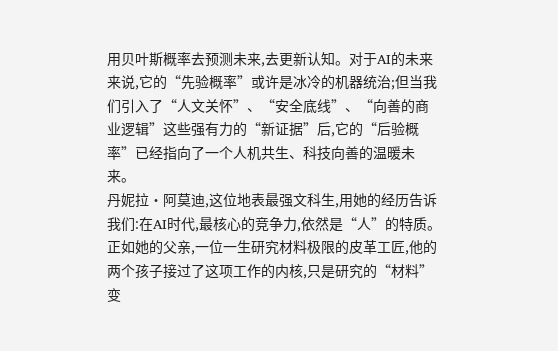用贝叶斯概率去预测未来,去更新认知。对于AI的未来来说,它的“先验概率”或许是冰冷的机器统治;但当我们引入了“人文关怀”、“安全底线”、“向善的商业逻辑”这些强有力的“新证据”后,它的“后验概率”已经指向了一个人机共生、科技向善的温暖未来。
丹妮拉·阿莫迪,这位地表最强文科生,用她的经历告诉我们:在AI时代,最核心的竞争力,依然是“人”的特质。
正如她的父亲,一位一生研究材料极限的皮革工匠,他的两个孩子接过了这项工作的内核,只是研究的“材料”变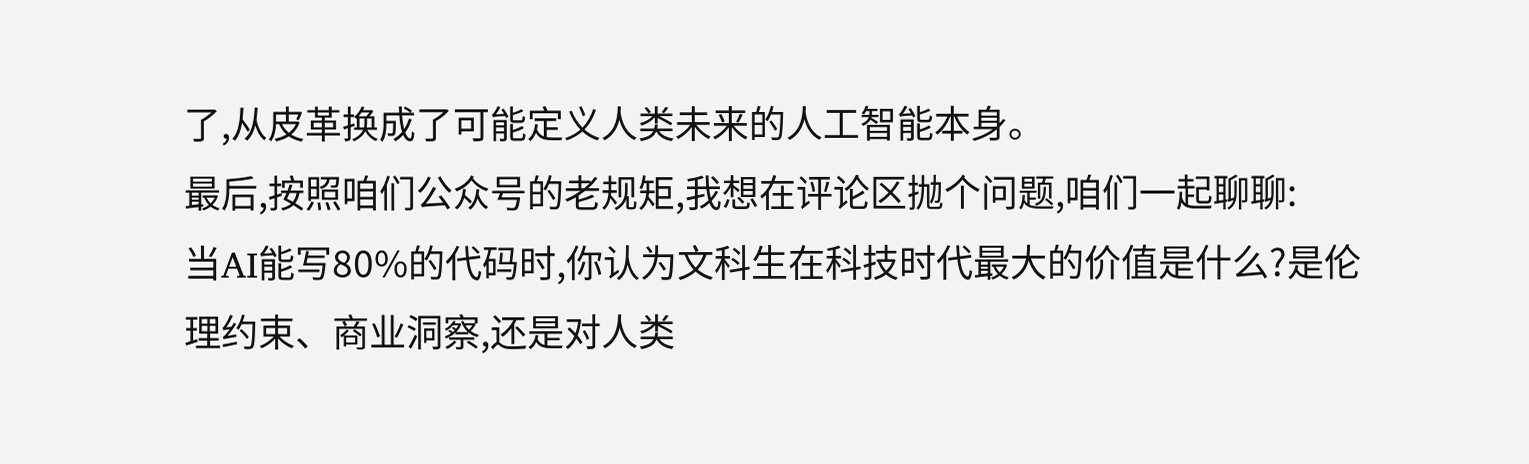了,从皮革换成了可能定义人类未来的人工智能本身。
最后,按照咱们公众号的老规矩,我想在评论区抛个问题,咱们一起聊聊:
当AI能写80%的代码时,你认为文科生在科技时代最大的价值是什么?是伦理约束、商业洞察,还是对人类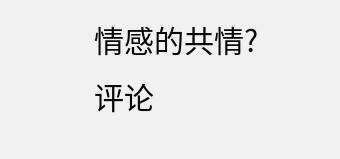情感的共情?评论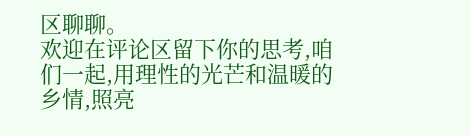区聊聊。
欢迎在评论区留下你的思考,咱们一起,用理性的光芒和温暖的乡情,照亮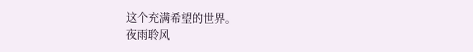这个充满希望的世界。
夜雨聆风